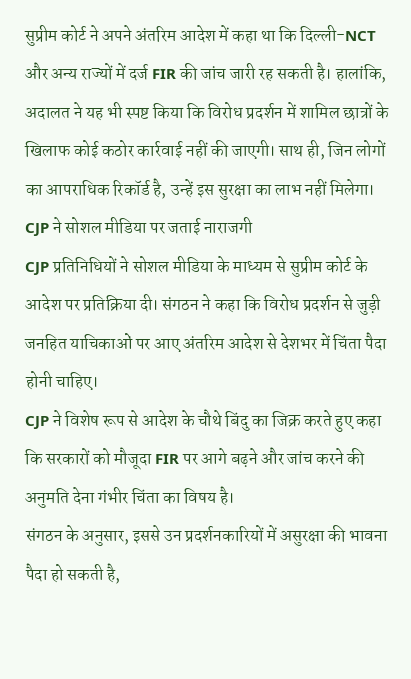सुप्रीम कोर्ट ने अपने अंतरिम आदेश में कहा था कि दिल्ली-NCT और अन्य राज्यों में दर्ज FIR की जांच जारी रह सकती है। हालांकि, अदालत ने यह भी स्पष्ट किया कि विरोध प्रदर्शन में शामिल छात्रों के खिलाफ कोई कठोर कार्रवाई नहीं की जाएगी। साथ ही, जिन लोगों का आपराधिक रिकॉर्ड है, उन्हें इस सुरक्षा का लाभ नहीं मिलेगा।
CJP ने सोशल मीडिया पर जताई नाराजगी
CJP प्रतिनिधियों ने सोशल मीडिया के माध्यम से सुप्रीम कोर्ट के आदेश पर प्रतिक्रिया दी। संगठन ने कहा कि विरोध प्रदर्शन से जुड़ी जनहित याचिकाओं पर आए अंतरिम आदेश से देशभर में चिंता पैदा होनी चाहिए।
CJP ने विशेष रूप से आदेश के चौथे बिंदु का जिक्र करते हुए कहा कि सरकारों को मौजूदा FIR पर आगे बढ़ने और जांच करने की अनुमति देना गंभीर चिंता का विषय है।
संगठन के अनुसार, इससे उन प्रदर्शनकारियों में असुरक्षा की भावना पैदा हो सकती है,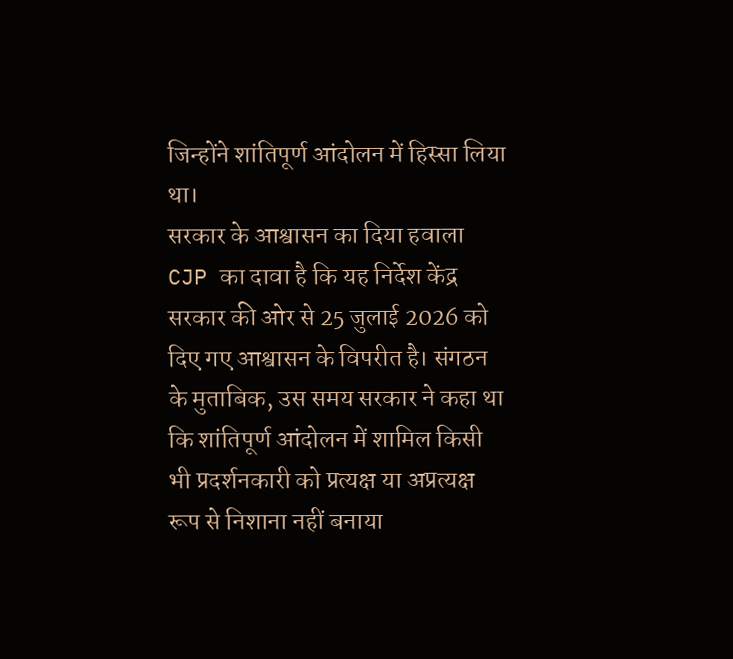जिन्होंने शांतिपूर्ण आंदोलन में हिस्सा लिया था।
सरकार के आश्वासन का दिया हवाला
CJP का दावा है कि यह निर्देश केंद्र सरकार की ओर से 25 जुलाई 2026 को दिए गए आश्वासन के विपरीत है। संगठन के मुताबिक, उस समय सरकार ने कहा था कि शांतिपूर्ण आंदोलन में शामिल किसी भी प्रदर्शनकारी को प्रत्यक्ष या अप्रत्यक्ष रूप से निशाना नहीं बनाया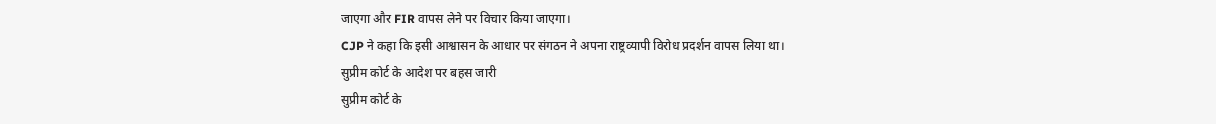जाएगा और FIR वापस लेने पर विचार किया जाएगा।
CJP ने कहा कि इसी आश्वासन के आधार पर संगठन ने अपना राष्ट्रव्यापी विरोध प्रदर्शन वापस लिया था।
सुप्रीम कोर्ट के आदेश पर बहस जारी
सुप्रीम कोर्ट के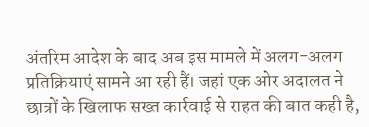अंतरिम आदेश के बाद अब इस मामले में अलग-अलग प्रतिक्रियाएं सामने आ रही हैं। जहां एक ओर अदालत ने छात्रों के खिलाफ सख्त कार्रवाई से राहत की बात कही है,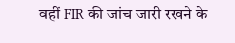वहीं FIR की जांच जारी रखने के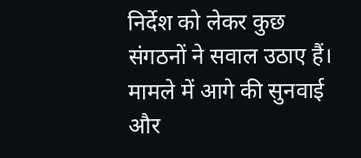निर्देश को लेकर कुछ संगठनों ने सवाल उठाए हैं।
मामले में आगे की सुनवाई और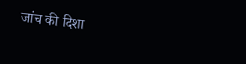जांच की दिशा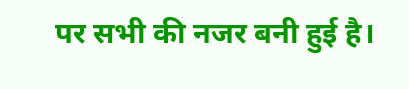पर सभी की नजर बनी हुई है।